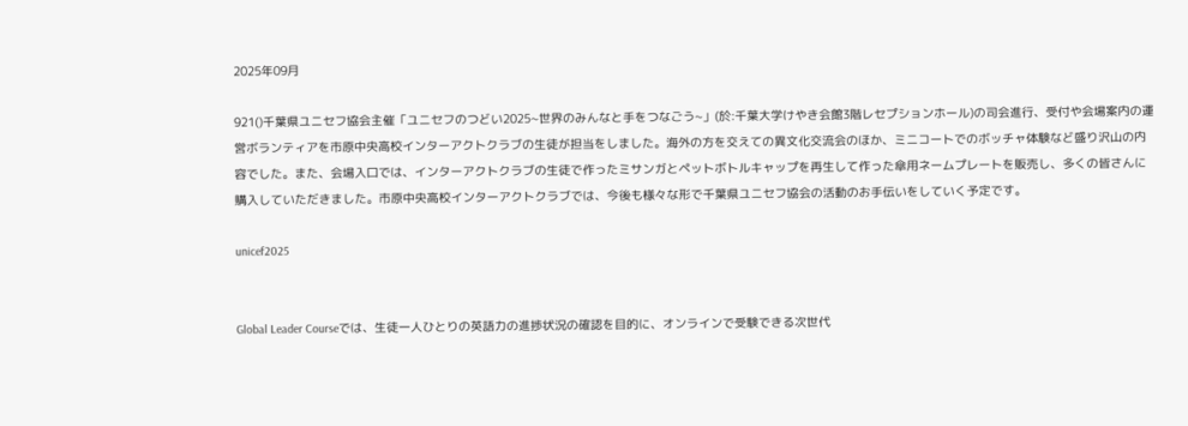2025年09月

921()千葉県ユニセフ協会主催「ユニセフのつどい2025~世界のみんなと手をつなごう~」(於:千葉大学けやき会館3階レセプションホール)の司会進行、受付や会場案内の運営ボランティアを市原中央高校インターアクトクラブの生徒が担当をしました。海外の方を交えての異文化交流会のほか、ミニコートでのボッチャ体験など盛り沢山の内容でした。また、会場入口では、インターアクトクラブの生徒で作ったミサンガとペットボトルキャップを再生して作った傘用ネームプレートを販売し、多くの皆さんに購入していただきました。市原中央高校インターアクトクラブでは、今後も様々な形で千葉県ユニセフ協会の活動のお手伝いをしていく予定です。

unicef2025


Global Leader Courseでは、生徒一人ひとりの英語力の進捗状況の確認を目的に、オンラインで受験できる次世代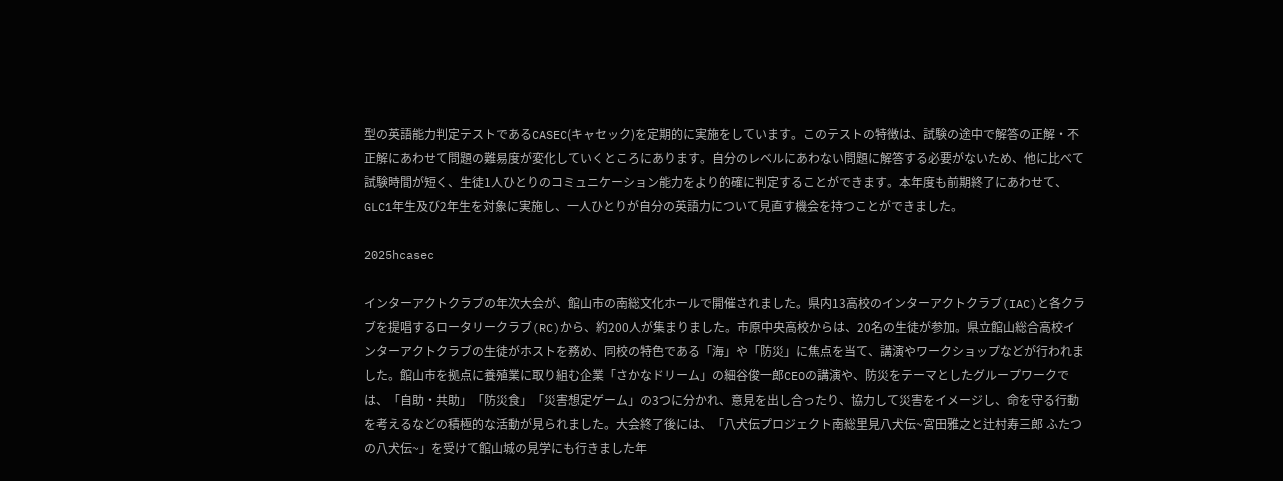型の英語能力判定テストであるCASEC(キャセック)を定期的に実施をしています。このテストの特徴は、試験の途中で解答の正解・不正解にあわせて問題の難易度が変化していくところにあります。自分のレベルにあわない問題に解答する必要がないため、他に比べて試験時間が短く、生徒1人ひとりのコミュニケーション能力をより的確に判定することができます。本年度も前期終了にあわせて、GLC1年生及び2年生を対象に実施し、一人ひとりが自分の英語力について見直す機会を持つことができました。

2025hcasec

インターアクトクラブの年次大会が、館山市の南総文化ホールで開催されました。県内13高校のインターアクトクラブ(IAC)と各クラブを提唱するロータリークラブ(RC)から、約200人が集まりました。市原中央高校からは、20名の生徒が参加。県立館山総合高校インターアクトクラブの生徒がホストを務め、同校の特色である「海」や「防災」に焦点を当て、講演やワークショップなどが行われました。館山市を拠点に養殖業に取り組む企業「さかなドリーム」の細谷俊一郎CEOの講演や、防災をテーマとしたグループワークでは、「自助・共助」「防災食」「災害想定ゲーム」の3つに分かれ、意見を出し合ったり、協力して災害をイメージし、命を守る行動を考えるなどの積極的な活動が見られました。大会終了後には、「八犬伝プロジェクト南総里見八犬伝~宮田雅之と辻村寿三郎 ふたつの八犬伝~」を受けて館山城の見学にも行きました年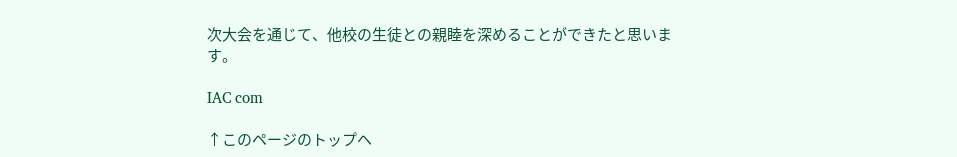次大会を通じて、他校の生徒との親睦を深めることができたと思います。

IAC com

↑このページのトップヘ